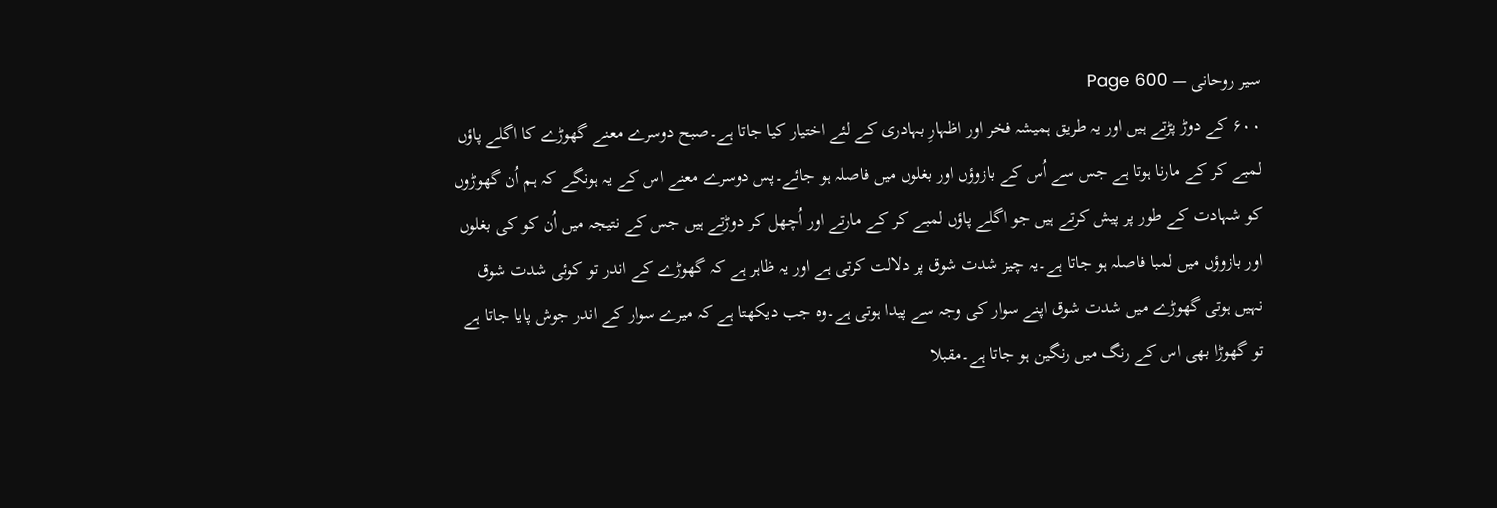سیر روحانی — Page 600
۶۰۰ کے دوڑ پڑتے ہیں اور یہ طریق ہمیشہ فخر اور اظہارِ بہادری کے لئے اختیار کیا جاتا ہے۔صبح دوسرے معنے گھوڑے کا اگلے پاؤں لمبے کر کے مارنا ہوتا ہے جس سے اُس کے بازوؤں اور بغلوں میں فاصلہ ہو جائے۔پس دوسرے معنے اس کے یہ ہونگے کہ ہم اُن گھوڑوں کو شہادت کے طور پر پیش کرتے ہیں جو اگلے پاؤں لمبے کر کے مارتے اور اُچھل کر دوڑتے ہیں جس کے نتیجہ میں اُن کو کی بغلوں اور بازوؤں میں لمبا فاصلہ ہو جاتا ہے۔یہ چیز شدت شوق پر دلالت کرتی ہے اور یہ ظاہر ہے کہ گھوڑے کے اندر تو کوئی شدت شوق نہیں ہوتی گھوڑے میں شدت شوق اپنے سوار کی وجہ سے پیدا ہوتی ہے۔وہ جب دیکھتا ہے کہ میرے سوار کے اندر جوش پایا جاتا ہے تو گھوڑا بھی اس کے رنگ میں رنگین ہو جاتا ہے۔مقبلا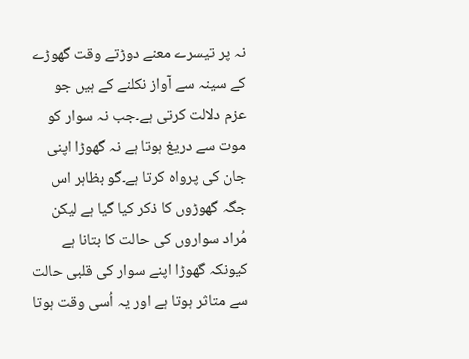نہ پر تیسرے معنے دوڑتے وقت گھوڑے کے سینہ سے آواز نکلنے کے ہیں جو عزم دلالت کرتی ہے۔جب نہ سوار کو موت سے دریغ ہوتا ہے نہ گھوڑا اپنی جان کی پرواہ کرتا ہے۔گو بظاہر اس جگہ گھوڑوں کا ذکر کیا گیا ہے لیکن مُراد سواروں کی حالت کا بتانا ہے کیونکہ گھوڑا اپنے سوار کی قلبی حالت سے متاثر ہوتا ہے اور یہ اُسی وقت ہوتا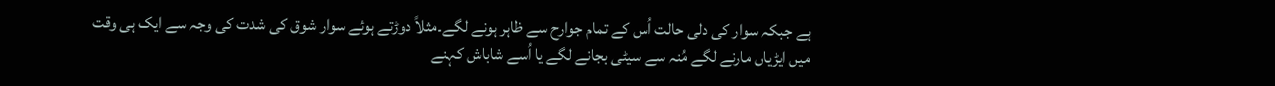ہے جبکہ سوار کی دلی حالت اُس کے تمام جوارح سے ظاہر ہونے لگے۔مثلاً دوڑتے ہوئے سوار شوق کی شدت کی وجہ سے ایک ہی وقت میں ایڑیاں مارنے لگے مُنہ سے سیٹی بجانے لگے یا اُسے شاباش کہنے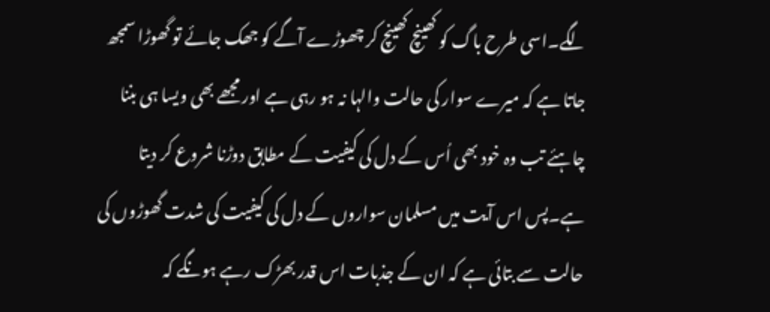لگے۔اسی طرح باگ کو کھینچ کھینچ کر چھوڑے آگے کو جھک جائے تو گھوڑا سمجھ جاتا ہے کہ میرے سوار کی حالت والہا نہ ہو رہی ہے اور مجھے بھی ویسا ہی بننا چاہئے تب وہ خود بھی اُس کے دل کی کیفیت کے مطابق دوڑنا شروع کر دیتا ہے۔پس اس آیت میں مسلمان سواروں کے دل کی کیفیت کی شدت گھوڑوں کی حالت سے بتائی ہے کہ ان کے جذبات اس قدر بھڑک رہے ہونگے کہ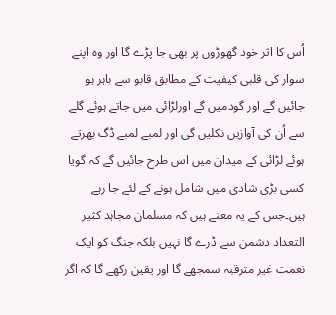اُس کا اثر خود گھوڑوں پر بھی جا پڑے گا اور وہ اپنے سوار کی قلبی کیفیت کے مطابق قابو سے باہر ہو جائیں گے اور گودمیں گے اورلڑائی میں جاتے ہوئے گلے سے اُن کی آوازیں نکلیں گی اور لمبے لمبے ڈگ بھرتے ہوئے لڑائی کے میدان میں اس طرح جائیں گے کہ گویا کسی بڑی شادی میں شامل ہونے کے لئے جا رہے ہیں۔جس کے یہ معنے ہیں کہ مسلمان مجاہد کثیر التعداد دشمن سے ڈرے گا نہیں بلکہ جنگ کو ایک نعمت غیر مترقبہ سمجھے گا اور یقین رکھے گا کہ اگر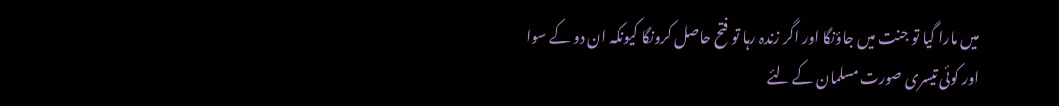میں مارا گیا تو جنت میں جاؤنگا اور اگر زندہ رہا تو فتح حاصل کرونگا کیونکہ ان دو کے سوا اور کوئی تیسری صورت مسلمان کے لئے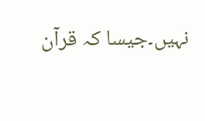نہیں۔جیسا کہ قرآن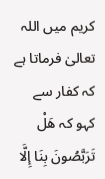کریم میں اللہ تعالیٰ فرماتا ہے کہ کفار سے کہو کہ هَلْ تَرَبَّصُونَ بِنَا إِلَّا